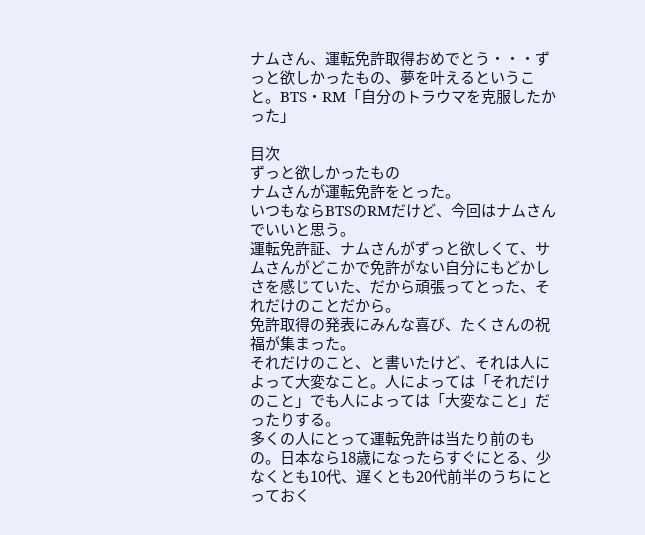ナムさん、運転免許取得おめでとう・・・ずっと欲しかったもの、夢を叶えるということ。BTS・RM「自分のトラウマを克服したかった」

目次
ずっと欲しかったもの
ナムさんが運転免許をとった。
いつもならBTSのRMだけど、今回はナムさんでいいと思う。
運転免許証、ナムさんがずっと欲しくて、サムさんがどこかで免許がない自分にもどかしさを感じていた、だから頑張ってとった、それだけのことだから。
免許取得の発表にみんな喜び、たくさんの祝福が集まった。
それだけのこと、と書いたけど、それは人によって大変なこと。人によっては「それだけのこと」でも人によっては「大変なこと」だったりする。
多くの人にとって運転免許は当たり前のもの。日本なら18歳になったらすぐにとる、少なくとも10代、遅くとも20代前半のうちにとっておく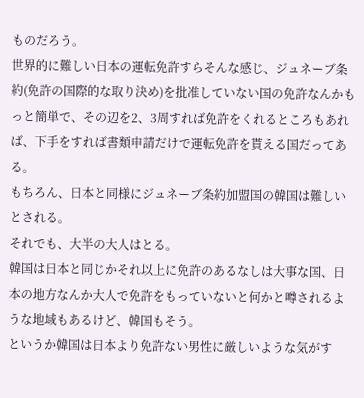ものだろう。
世界的に難しい日本の運転免許すらそんな感じ、ジュネーブ条約(免許の国際的な取り決め)を批准していない国の免許なんかもっと簡単で、その辺を2、3周すれば免許をくれるところもあれば、下手をすれば書類申請だけで運転免許を貰える国だってある。
もちろん、日本と同様にジュネーブ条約加盟国の韓国は難しいとされる。
それでも、大半の大人はとる。
韓国は日本と同じかそれ以上に免許のあるなしは大事な国、日本の地方なんか大人で免許をもっていないと何かと噂されるような地域もあるけど、韓国もそう。
というか韓国は日本より免許ない男性に厳しいような気がす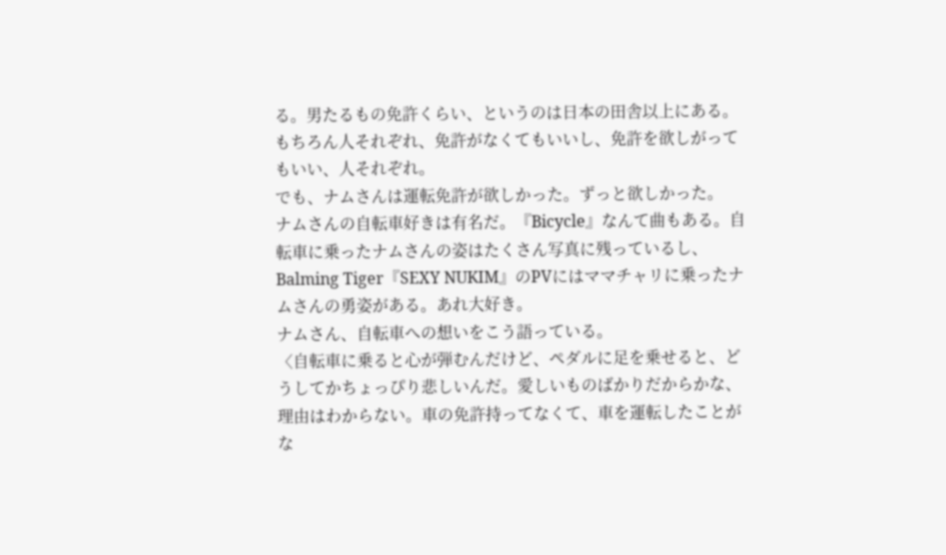る。男たるもの免許くらい、というのは日本の田舎以上にある。
もちろん人それぞれ、免許がなくてもいいし、免許を欲しがってもいい、人それぞれ。
でも、ナムさんは運転免許が欲しかった。ずっと欲しかった。
ナムさんの自転車好きは有名だ。『Bicycle』なんて曲もある。自転車に乗ったナムさんの姿はたくさん写真に残っているし、Balming Tiger『SEXY NUKIM』のPVにはママチャリに乗ったナムさんの勇姿がある。あれ大好き。
ナムさん、自転車への想いをこう語っている。
〈自転車に乗ると心が弾むんだけど、ペダルに足を乗せると、どうしてかちょっぴり悲しいんだ。愛しいものばかりだからかな、理由はわからない。車の免許持ってなくて、車を運転したことがな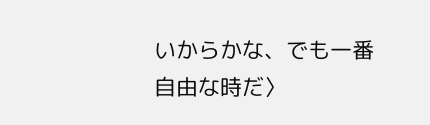いからかな、でも一番自由な時だ〉